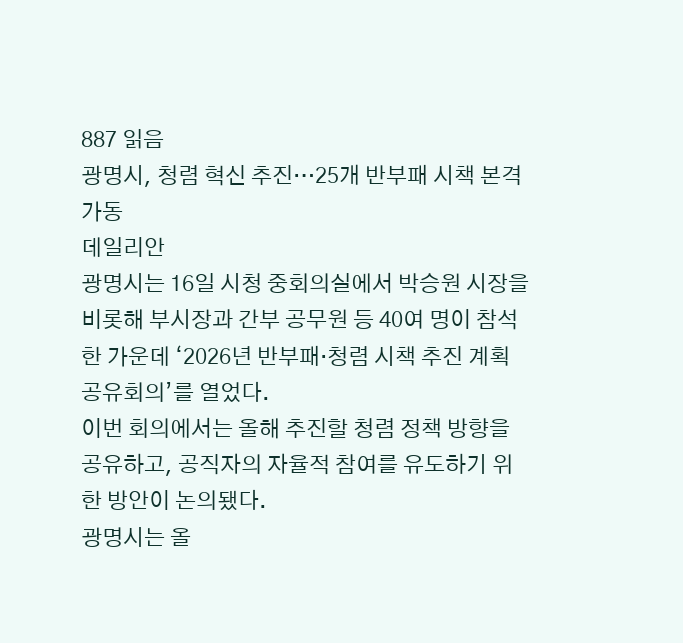887 읽음
광명시, 청렴 혁신 추진…25개 반부패 시책 본격 가동
데일리안
광명시는 16일 시청 중회의실에서 박승원 시장을 비롯해 부시장과 간부 공무원 등 40여 명이 참석한 가운데 ‘2026년 반부패·청렴 시책 추진 계획 공유회의’를 열었다.
이번 회의에서는 올해 추진할 청렴 정책 방향을 공유하고, 공직자의 자율적 참여를 유도하기 위한 방안이 논의됐다.
광명시는 올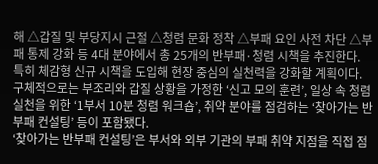해 △갑질 및 부당지시 근절 △청렴 문화 정착 △부패 요인 사전 차단 △부패 통제 강화 등 4대 분야에서 총 25개의 반부패·청렴 시책을 추진한다.
특히 체감형 신규 시책을 도입해 현장 중심의 실천력을 강화할 계획이다.
구체적으로는 부조리와 갑질 상황을 가정한 ‘신고 모의 훈련’, 일상 속 청렴 실천을 위한 ‘1부서 10분 청렴 워크숍’, 취약 분야를 점검하는 ‘찾아가는 반부패 컨설팅’ 등이 포함됐다.
‘찾아가는 반부패 컨설팅’은 부서와 외부 기관의 부패 취약 지점을 직접 점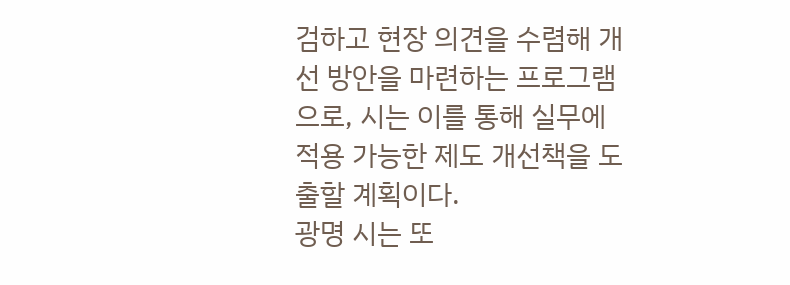검하고 현장 의견을 수렴해 개선 방안을 마련하는 프로그램으로, 시는 이를 통해 실무에 적용 가능한 제도 개선책을 도출할 계획이다.
광명 시는 또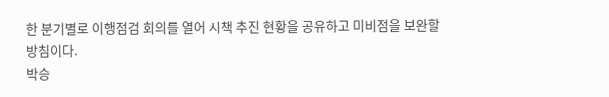한 분기별로 이행점검 회의를 열어 시책 추진 현황을 공유하고 미비점을 보완할 방침이다.
박승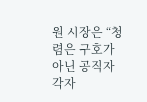원 시장은 “청렴은 구호가 아닌 공직자 각자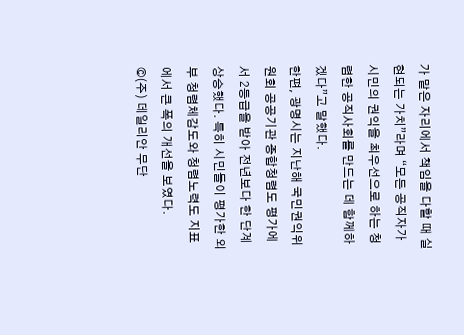가 맡은 자리에서 책임을 다할 때 실현되는 가치”라며 “모든 공직자가 시민의 권익을 최우선으로 하는 청렴한 공직사회를 만드는 데 함께하겠다”고 말했다.
한편, 광명시는 지난해 국민권익위원회 공공기관 종합청렴도 평가에서 2등급을 받아 전년보다 한 단계 상승했다. 특히 시민들이 평가한 외부 청렴체감도와 청렴노력도 지표에서 큰 폭의 개선을 보였다.
©(주) 데일리안 무단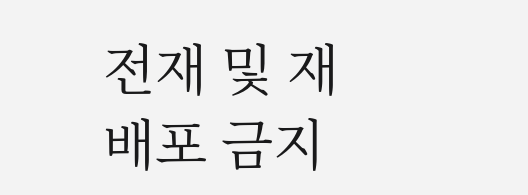전재 및 재배포 금지